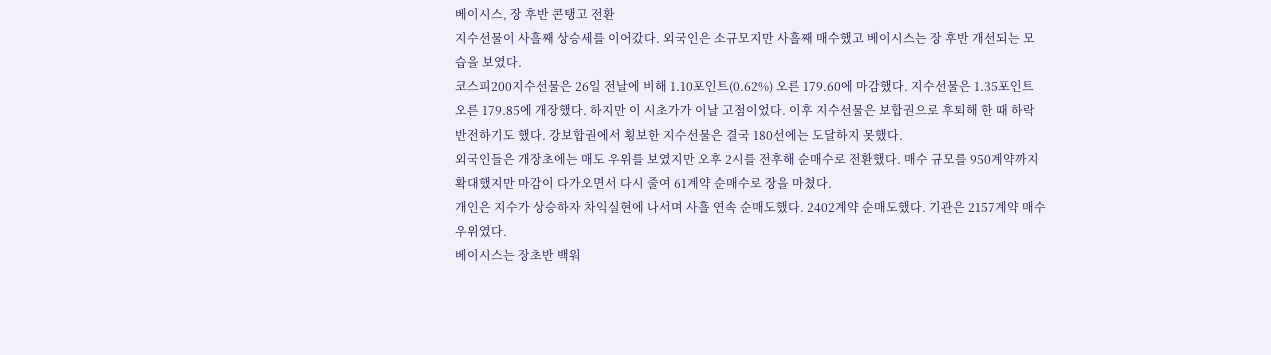베이시스, 장 후반 콘탱고 전환
지수선물이 사흘째 상승세를 이어갔다. 외국인은 소규모지만 사흘째 매수했고 베이시스는 장 후반 개선되는 모습을 보였다.
코스피200지수선물은 26일 전날에 비해 1.10포인트(0.62%) 오른 179.60에 마감했다. 지수선물은 1.35포인트 오른 179.85에 개장했다. 하지만 이 시초가가 이날 고점이었다. 이후 지수선물은 보합권으로 후퇴해 한 때 하락반전하기도 했다. 강보합권에서 횡보한 지수선물은 결국 180선에는 도달하지 못했다.
외국인들은 개장초에는 매도 우위를 보였지만 오후 2시를 전후해 순매수로 전환했다. 매수 규모를 950계약까지 확대했지만 마감이 다가오면서 다시 줄여 61계약 순매수로 장을 마쳤다.
개인은 지수가 상승하자 차익실현에 나서며 사흘 연속 순매도했다. 2402계약 순매도했다. 기관은 2157계약 매수 우위였다.
베이시스는 장초반 백워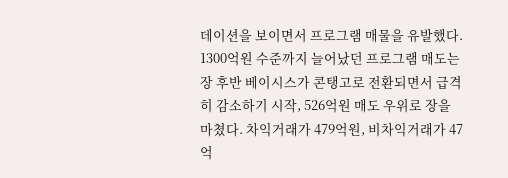데이션을 보이면서 프로그램 매물을 유발했다. 1300억원 수준까지 늘어났던 프로그램 매도는 장 후반 베이시스가 콘탱고로 전환되면서 급격히 감소하기 시작, 526억원 매도 우위로 장을 마쳤다. 차익거래가 479억원, 비차익거래가 47억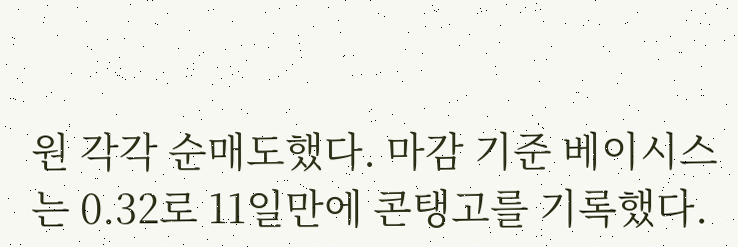원 각각 순매도했다. 마감 기준 베이시스는 0.32로 11일만에 콘탱고를 기록했다.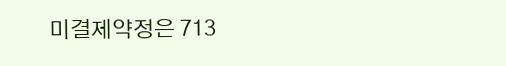미결제약정은 713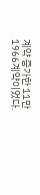계약 증가한 11만1966계약이었다.